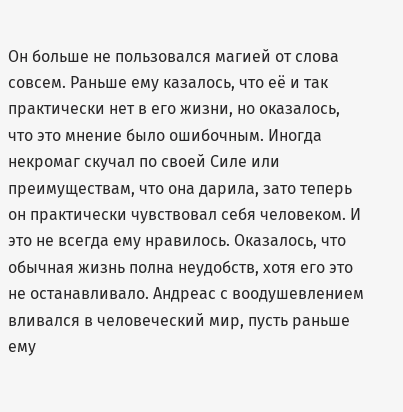Он больше не пользовался магией от слова совсем. Раньше ему казалось, что её и так практически нет в его жизни, но оказалось, что это мнение было ошибочным. Иногда некромаг скучал по своей Силе или преимуществам, что она дарила, зато теперь он практически чувствовал себя человеком. И это не всегда ему нравилось. Оказалось, что обычная жизнь полна неудобств, хотя его это не останавливало. Андреас с воодушевлением вливался в человеческий мир, пусть раньше ему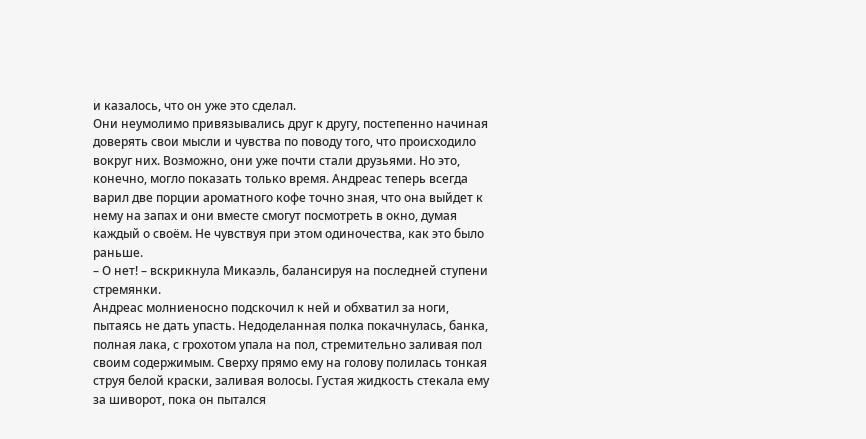и казалось, что он уже это сделал.
Они неумолимо привязывались друг к другу, постепенно начиная доверять свои мысли и чувства по поводу того, что происходило вокруг них. Возможно, они уже почти стали друзьями. Но это, конечно, могло показать только время. Андреас теперь всегда варил две порции ароматного кофе точно зная, что она выйдет к нему на запах и они вместе смогут посмотреть в окно, думая каждый о своём. Не чувствуя при этом одиночества, как это было раньше.
– О нет! – вскрикнула Микаэль, балансируя на последней ступени стремянки.
Андреас молниеносно подскочил к ней и обхватил за ноги, пытаясь не дать упасть. Недоделанная полка покачнулась, банка, полная лака, с грохотом упала на пол, стремительно заливая пол своим содержимым. Сверху прямо ему на голову полилась тонкая струя белой краски, заливая волосы. Густая жидкость стекала ему за шиворот, пока он пытался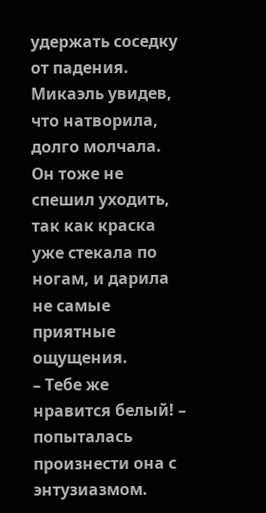удержать соседку от падения. Микаэль увидев, что натворила, долго молчала. Он тоже не спешил уходить, так как краска уже стекала по ногам, и дарила не самые приятные ощущения.
– Тебе же нравится белый! – попыталась произнести она с энтузиазмом.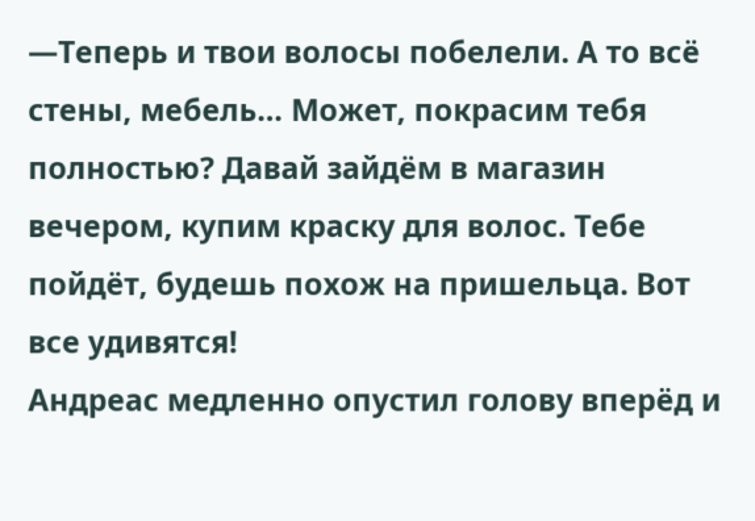—Теперь и твои волосы побелели. А то всё стены, мебель… Может, покрасим тебя полностью? Давай зайдём в магазин вечером, купим краску для волос. Тебе пойдёт, будешь похож на пришельца. Вот все удивятся!
Андреас медленно опустил голову вперёд и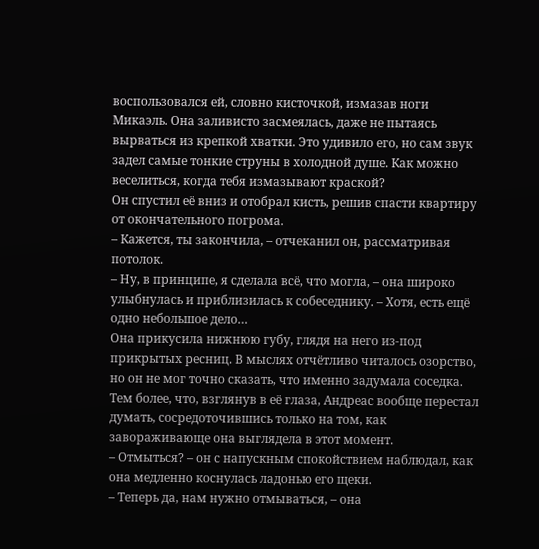воспользовался ей, словно кисточкой, измазав ноги Микаэль. Она заливисто засмеялась, даже не пытаясь вырваться из крепкой хватки. Это удивило его, но сам звук задел самые тонкие струны в холодной душе. Как можно веселиться, когда тебя измазывают краской?
Он спустил её вниз и отобрал кисть, решив спасти квартиру от окончательного погрома.
– Кажется, ты закончила, – отчеканил он, рассматривая потолок.
– Ну, в принципе, я сделала всё, что могла, – она широко улыбнулась и приблизилась к собеседнику. – Хотя, есть ещё одно небольшое дело…
Она прикусила нижнюю губу, глядя на него из-под прикрытых ресниц. В мыслях отчётливо читалось озорство, но он не мог точно сказать, что именно задумала соседка. Тем более, что, взглянув в её глаза, Андреас вообще перестал думать, сосредоточившись только на том, как завораживающе она выглядела в этот момент.
– Отмыться? – он с напускным спокойствием наблюдал, как она медленно коснулась ладонью его щеки.
– Теперь да, нам нужно отмываться, – она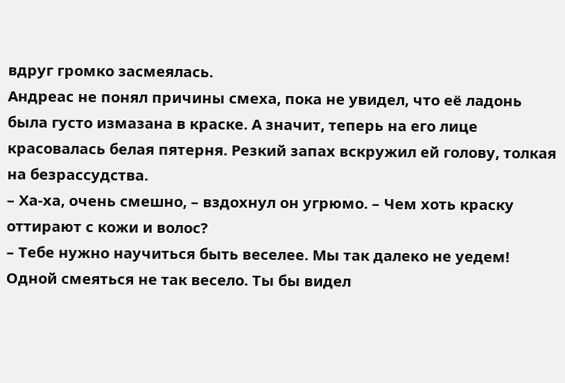вдруг громко засмеялась.
Андреас не понял причины смеха, пока не увидел, что её ладонь была густо измазана в краске. А значит, теперь на его лице красовалась белая пятерня. Резкий запах вскружил ей голову, толкая на безрассудства.
– Ха-ха, очень смешно, – вздохнул он угрюмо. – Чем хоть краску оттирают с кожи и волос?
– Тебе нужно научиться быть веселее. Мы так далеко не уедем! Одной смеяться не так весело. Ты бы видел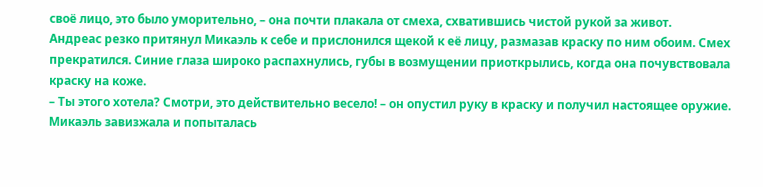своё лицо, это было уморительно, – она почти плакала от смеха, схватившись чистой рукой за живот.
Андреас резко притянул Микаэль к себе и прислонился щекой к её лицу, размазав краску по ним обоим. Смех прекратился. Синие глаза широко распахнулись, губы в возмущении приоткрылись, когда она почувствовала краску на коже.
– Ты этого хотела? Смотри, это действительно весело! – он опустил руку в краску и получил настоящее оружие.
Микаэль завизжала и попыталась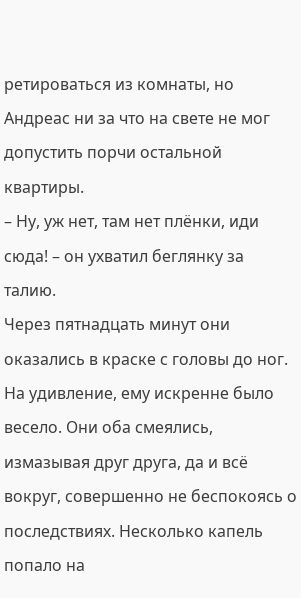ретироваться из комнаты, но Андреас ни за что на свете не мог допустить порчи остальной квартиры.
– Ну, уж нет, там нет плёнки, иди сюда! – он ухватил беглянку за талию.
Через пятнадцать минут они оказались в краске с головы до ног. На удивление, ему искренне было весело. Они оба смеялись, измазывая друг друга, да и всё вокруг, совершенно не беспокоясь о последствиях. Несколько капель попало на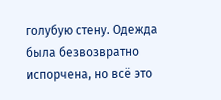голубую стену. Одежда была безвозвратно испорчена, но всё это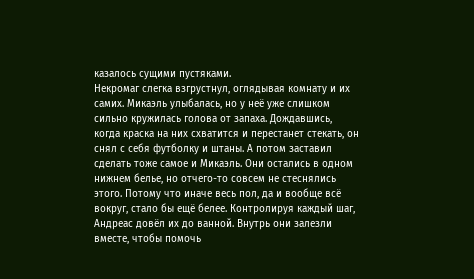казалось сущими пустяками.
Некромаг слегка взгрустнул, оглядывая комнату и их самих. Микаэль улыбалась, но у неё уже слишком сильно кружилась голова от запаха. Дождавшись, когда краска на них схватится и перестанет стекать, он снял с себя футболку и штаны. А потом заставил сделать тоже самое и Микаэль. Они остались в одном нижнем белье, но отчего-то совсем не стеснялись этого. Потому что иначе весь пол, да и вообще всё вокруг, стало бы ещё белее. Контролируя каждый шаг, Андреас довёл их до ванной. Внутрь они залезли вместе, чтобы помочь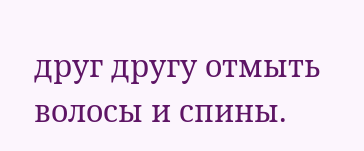друг другу отмыть волосы и спины.